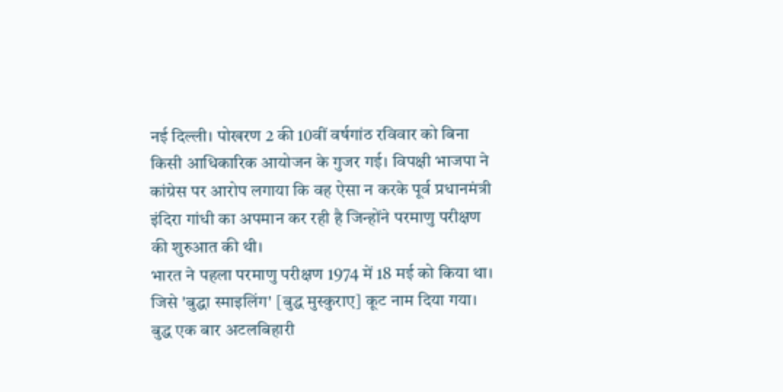नई दिल्ली। पोखरण 2 की 10वीं वर्षगांठ रविवार को बिना किसी आधिकारिक आयोजन के गुजर गई। विपक्षी भाजपा ने कांग्रेस पर आरोप लगाया कि वह ऐसा न करके पूर्व प्रधानमंत्री इंदिरा गांधी का अपमान कर रही है जिन्होंने परमाणु परीक्षण की शुरुआत की थी।
भारत ने पहला परमाणु परीक्षण 1974 में 18 मई को किया था। जिसे 'बुद्धा स्माइलिंग' [बुद्ध मुस्कुराए] कूट नाम दिया गया। बुद्ध एक बार अटलबिहारी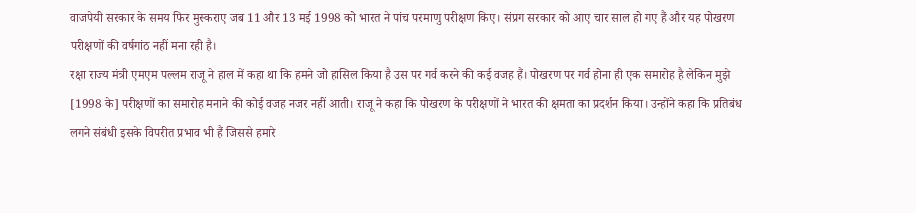वाजपेयी सरकार के समय फिर मुस्कराए जब 11 और 13 मई 1998 को भारत ने पांच परमाणु परीक्षण किए। संप्रग सरकार को आए चार साल हो गए हैं और यह पोखरण परीक्षणों की वर्षगांठ नहीं मना रही है।
रक्षा राज्य मंत्री एमएम पल्लम राजू ने हाल में कहा था कि हमने जो हासिल किया है उस पर गर्व करने की कई वजह हैं। पोखरण पर गर्व होना ही एक समारोह है लेकिन मुझे [1998 के] परीक्षणों का समारोह मनाने की कोई वजह नजर नहीं आती। राजू ने कहा कि पोखरण के परीक्षणों ने भारत की क्षमता का प्रदर्शन किया। उन्होंने कहा कि प्रतिबंध लगने संबंधी इसके विपरीत प्रभाव भी हैं जिससे हमारे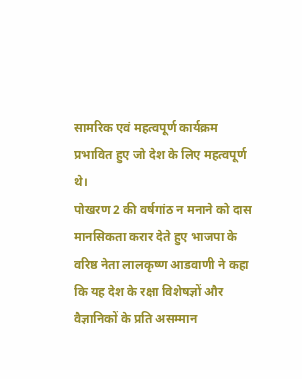सामरिक एवं महत्वपूर्ण कार्यक्रम प्रभावित हुए जो देश के लिए महत्वपूर्ण थे।
पोखरण 2 की वर्षगांठ न मनाने को दास मानसिकता करार देते हुए भाजपा के वरिष्ठ नेता लालकृष्ण आडवाणी ने कहा कि यह देश के रक्षा विशेषज्ञों और वैज्ञानिकों के प्रति असम्मान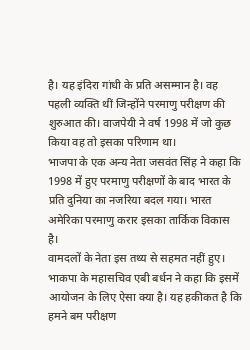है। यह इंदिरा गांधी के प्रति असम्मान है। वह पहली व्यक्ति थीं जिन्होंने परमाणु परीक्षण की शुरुआत की। वाजपेयी ने वर्ष 1998 में जो कुछ किया वह तो इसका परिणाम था।
भाजपा के एक अन्य नेता जसवंत सिंह ने कहा कि 1998 में हुए परमाणु परीक्षणों के बाद भारत के प्रति दुनिया का नजरिया बदल गया। भारत अमेरिका परमाणु करार इसका तार्किक विकास है।
वामदलों के नेता इस तथ्य से सहमत नहीं हुए। भाकपा के महासचिव एबी बर्धन ने कहा कि इसमें आयोजन के लिए ऐसा क्या है। यह हकीकत है कि हमने बम परीक्षण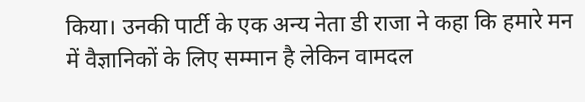किया। उनकी पार्टी के एक अन्य नेता डी राजा ने कहा कि हमारे मन में वैज्ञानिकों के लिए सम्मान है लेकिन वामदल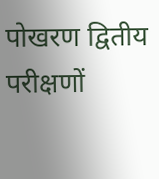पोखरण द्वितीय परीक्षणों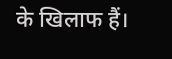के खिलाफ हैं।